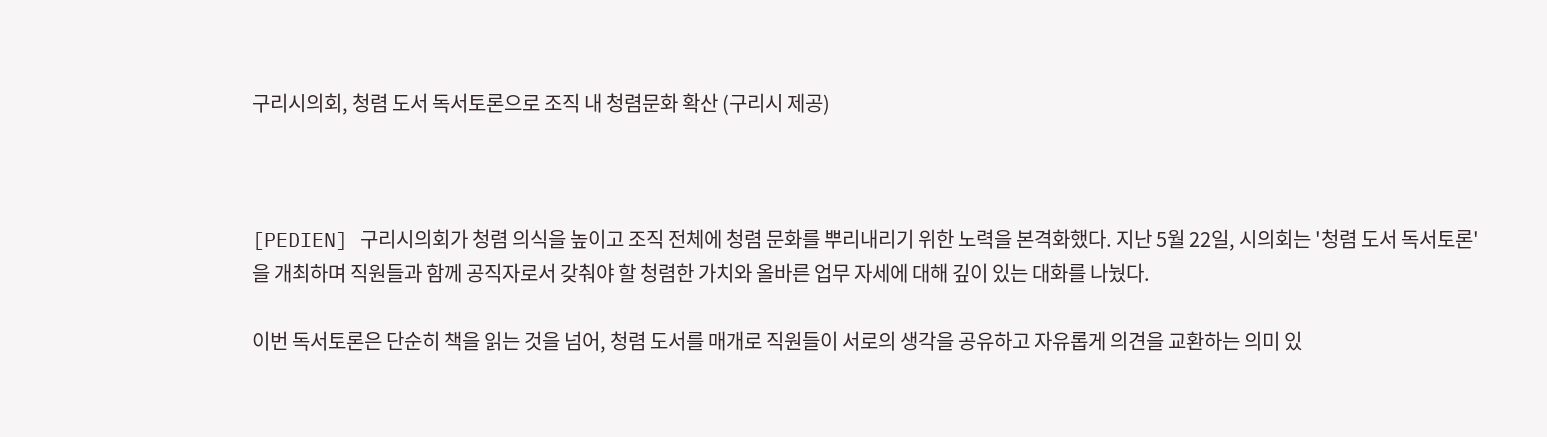구리시의회, 청렴 도서 독서토론으로 조직 내 청렴문화 확산 (구리시 제공)



[PEDIEN] 구리시의회가 청렴 의식을 높이고 조직 전체에 청렴 문화를 뿌리내리기 위한 노력을 본격화했다. 지난 5월 22일, 시의회는 '청렴 도서 독서토론'을 개최하며 직원들과 함께 공직자로서 갖춰야 할 청렴한 가치와 올바른 업무 자세에 대해 깊이 있는 대화를 나눴다.

이번 독서토론은 단순히 책을 읽는 것을 넘어, 청렴 도서를 매개로 직원들이 서로의 생각을 공유하고 자유롭게 의견을 교환하는 의미 있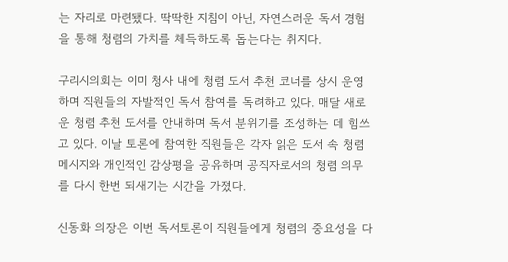는 자리로 마련됐다. 딱딱한 지침이 아닌, 자연스러운 독서 경험을 통해 청렴의 가치를 체득하도록 돕는다는 취지다.

구리시의회는 이미 청사 내에 청렴 도서 추천 코너를 상시 운영하며 직원들의 자발적인 독서 참여를 독려하고 있다. 매달 새로운 청렴 추천 도서를 안내하며 독서 분위기를 조성하는 데 힘쓰고 있다. 이날 토론에 참여한 직원들은 각자 읽은 도서 속 청렴 메시지와 개인적인 감상평을 공유하며 공직자로서의 청렴 의무를 다시 한번 되새기는 시간을 가졌다.

신동화 의장은 이번 독서토론이 직원들에게 청렴의 중요성을 다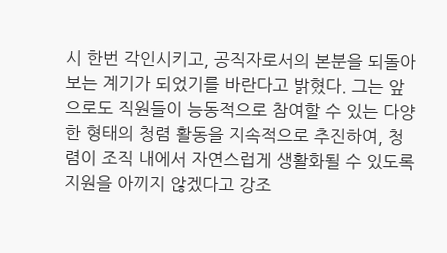시 한번 각인시키고, 공직자로서의 본분을 되돌아보는 계기가 되었기를 바란다고 밝혔다. 그는 앞으로도 직원들이 능동적으로 참여할 수 있는 다양한 형태의 청렴 활동을 지속적으로 추진하여, 청렴이 조직 내에서 자연스럽게 생활화될 수 있도록 지원을 아끼지 않겠다고 강조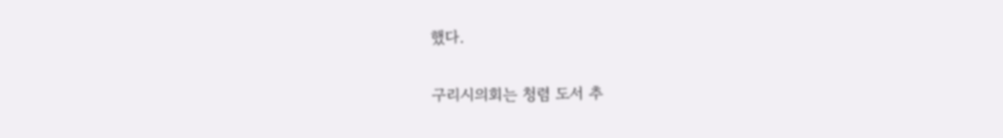했다.

구리시의회는 청렴 도서 추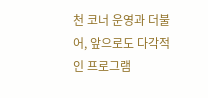천 코너 운영과 더불어, 앞으로도 다각적인 프로그램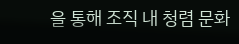을 통해 조직 내 청렴 문화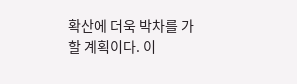확산에 더욱 박차를 가할 계획이다. 이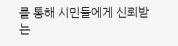를 통해 시민들에게 신뢰받는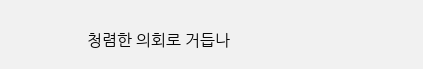청렴한 의회로 거듭나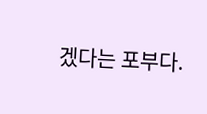겠다는 포부다.